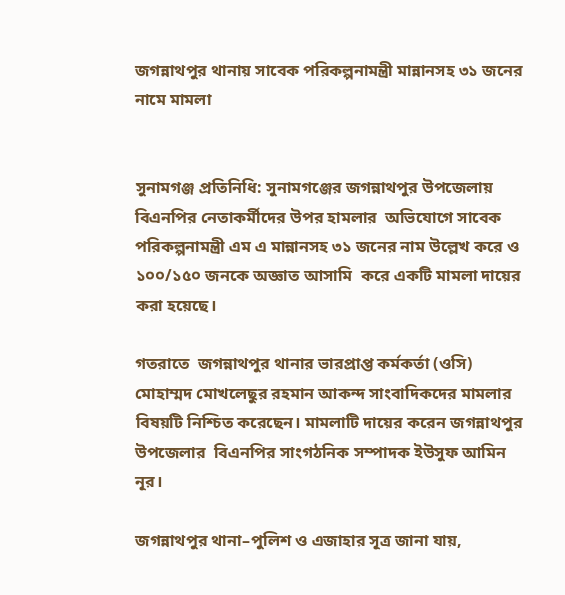জগন্নাথপুর থানায় সাবেক পরিকল্পনামন্ত্রী মান্নানসহ ৩১ জনের নামে মামলা


সুনামগঞ্জ প্রতিনিধি: সুনামগঞ্জের জগন্নাথপুর উপজেলায় বিএনপির নেতাকর্মীদের উপর হামলার  অভিযোগে সাবেক পরিকল্পনামন্ত্রী এম এ মান্নানসহ ৩১ জনের নাম উল্লেখ করে ও ১০০/১৫০ জনকে অজ্ঞাত আসামি  করে একটি মামলা দায়ের করা হয়েছে।

গতরাতে  জগন্নাথপুর থানার ভারপ্রাপ্ত কর্মকর্তা (ওসি) মোহাম্মদ মোখলেছুর রহমান আকন্দ সাংবাদিকদের মামলার বিষয়টি নিশ্চিত করেছেন। মামলাটি দায়ের করেন জগন্নাথপুর উপজেলার  বিএনপির সাংগঠনিক সম্পাদক ইউসুফ আমিন নূর।

জগন্নাথপুর থানা–পুলিশ ও এজাহার সূত্র জানা যায়,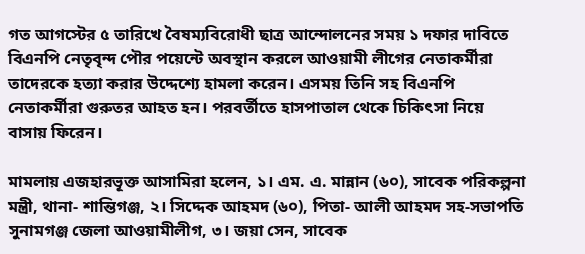গত আগস্টের ৫ তারিখে বৈষম্যবিরোধী ছাত্র আন্দোলনের সময় ১ দফার দাবিতে বিএনপি নেতৃবৃন্দ পৌর পয়েন্টে অবস্থান করলে আওয়ামী লীগের নেতাকর্মীরা তাদেরকে হত্যা করার উদ্দেশ্যে হামলা করেন। এসময় তিনি সহ বিএনপি নেতাকর্মীরা গুরুতর আহত হন। পরবর্তীতে হাসপাতাল থেকে চিকিৎসা নিয়ে বাসায় ফিরেন।

মামলায় এজহারভূক্ত আসামিরা হলেন, ১। এম. এ. মান্নান (৬০), সাবেক পরিকল্পনা মন্ত্রী, থানা- শান্তিগঞ্জ, ২। সিদ্দেক আহমদ (৬০), পিতা- আলী আহমদ সহ-সভাপতি সুনামগঞ্জ জেলা আওয়ামীলীগ, ৩। জয়া সেন, সাবেক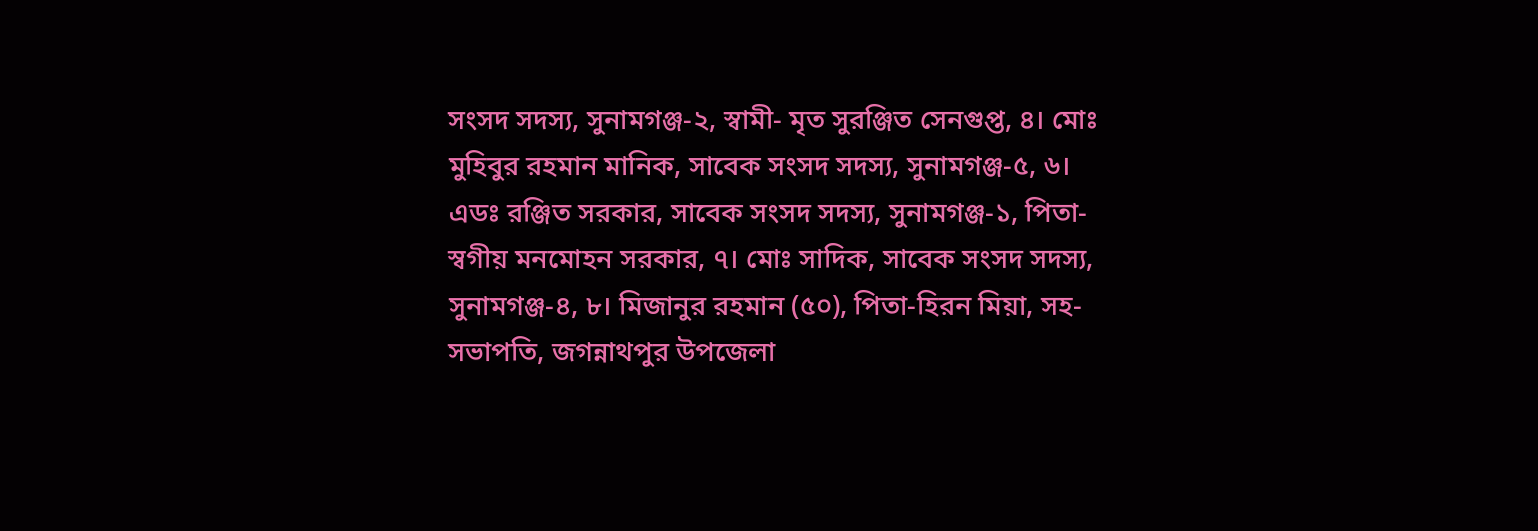সংসদ সদস্য, সুনামগঞ্জ-২, স্বামী- মৃত সুরঞ্জিত সেনগুপ্ত, ৪। মোঃ মুহিবুর রহমান মানিক, সাবেক সংসদ সদস্য, সুনামগঞ্জ-৫, ৬। এডঃ রঞ্জিত সরকার, সাবেক সংসদ সদস্য, সুনামগঞ্জ-১, পিতা- স্বগীয় মনমোহন সরকার, ৭। মোঃ সাদিক, সাবেক সংসদ সদস্য, সুনামগঞ্জ-৪, ৮। মিজানুর রহমান (৫০), পিতা-হিরন মিয়া, সহ-সভাপতি, জগন্নাথপুর উপজেলা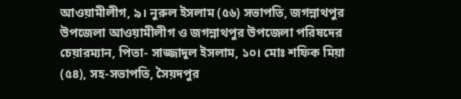আওয়ামীলীগ, ৯। নুরুল ইসলাম (৫৬) সভাপতি, জগন্নাথপুর উপজেলা আওয়ামীলীগ ও জগন্নাথপুর উপজেলা পরিষদের চেয়ারম্যান, পিতা- সাজ্জাদুল ইসলাম, ১০। মোঃ শফিক মিয়া (৫৪), সহ-সভাপতি, সৈয়দপুর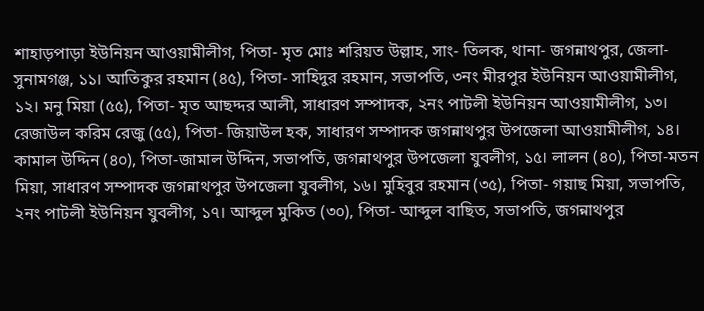শাহাড়পাড়া ইউনিয়ন আওয়ামীলীগ, পিতা- মৃত মোঃ শরিয়ত উল্লাহ, সাং- তিলক, থানা- জগন্নাথপুর, জেলা- সুনামগঞ্জ, ১১। আতিকুর রহমান (৪৫), পিতা- সাহিদুর রহমান, সভাপতি, ৩নং মীরপুর ইউনিয়ন আওয়ামীলীগ, ১২। মনু মিয়া (৫৫), পিতা- মৃত আছদ্দর আলী, সাধারণ সম্পাদক, ২নং পাটলী ইউনিয়ন আওয়ামীলীগ, ১৩। রেজাউল করিম রেজু (৫৫), পিতা- জিয়াউল হক, সাধারণ সম্পাদক জগন্নাথপুর উপজেলা আওয়ামীলীগ, ১৪। কামাল উদ্দিন (৪০), পিতা-জামাল উদ্দিন, সভাপতি, জগন্নাথপুর উপজেলা যুবলীগ, ১৫। লালন (৪০), পিতা-মতন মিয়া, সাধারণ সম্পাদক জগন্নাথপুর উপজেলা যুবলীগ, ১৬। মুহিবুর রহমান (৩৫), পিতা- গয়াছ মিয়া, সভাপতি, ২নং পাটলী ইউনিয়ন যুবলীগ, ১৭। আব্দুল মুকিত (৩০), পিতা- আব্দুল বাছিত, সভাপতি, জগন্নাথপুর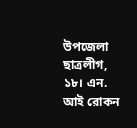উপজেলা ছাত্রলীগ, ১৮। এন. আই রোকন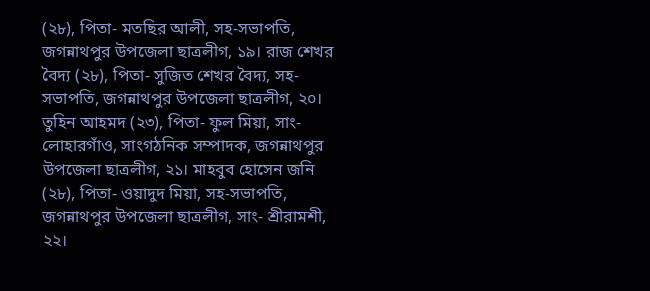(২৮), পিতা- মতছির আলী, সহ-সভাপতি, জগন্নাথপুর উপজেলা ছাত্রলীগ, ১৯। রাজ শেখর বৈদ্য (২৮), পিতা- সুজিত শেখর বৈদ্য, সহ-সভাপতি, জগন্নাথপুর উপজেলা ছাত্রলীগ, ২০। তুহিন আহমদ (২৩), পিতা- ফুল মিয়া, সাং-লোহারগাঁও, সাংগঠনিক সম্পাদক, জগন্নাথপুর উপজেলা ছাত্রলীগ, ২১। মাহবুব হোসেন জনি (২৮), পিতা- ওয়াদুদ মিয়া, সহ-সভাপতি, জগন্নাথপুর উপজেলা ছাত্রলীগ, সাং- শ্রীরামশী, ২২।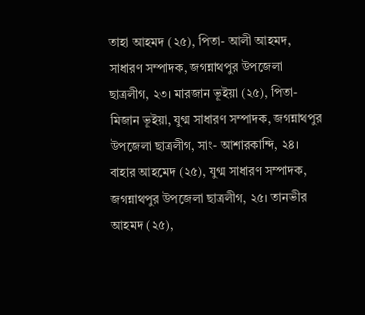তাহা আহমদ (২৫), পিতা- আলী আহমদ, সাধারণ সম্পাদক, জগন্নাথপুর উপজেলা ছাত্রলীগ, ২৩। মারজান ভূইয়া (২৫), পিতা- মিজান ভূইয়া, যুগ্ম সাধারণ সম্পাদক, জগন্নাথপুর উপজেলা ছাত্রলীগ, সাং- আশারকান্দি, ২৪। বাহার আহমেদ (২৫), যুগ্ম সাধারণ সম্পাদক, জগন্নাথপুর উপজেলা ছাত্রলীগ, ২৫। তানভীর আহমদ (২৫),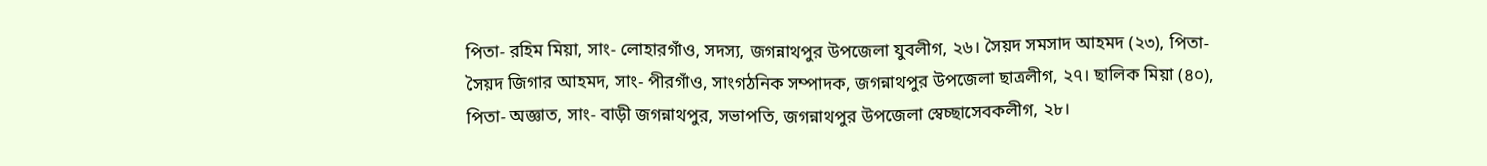পিতা- রহিম মিয়া, সাং- লোহারগাঁও, সদস্য, জগন্নাথপুর উপজেলা যুবলীগ, ২৬। সৈয়দ সমসাদ আহমদ (২৩), পিতা- সৈয়দ জিগার আহমদ, সাং- পীরগাঁও, সাংগঠনিক সম্পাদক, জগন্নাথপুর উপজেলা ছাত্রলীগ, ২৭। ছালিক মিয়া (৪০), পিতা- অজ্ঞাত, সাং- বাড়ী জগন্নাথপুর, সভাপতি, জগন্নাথপুর উপজেলা স্বেচ্ছাসেবকলীগ, ২৮।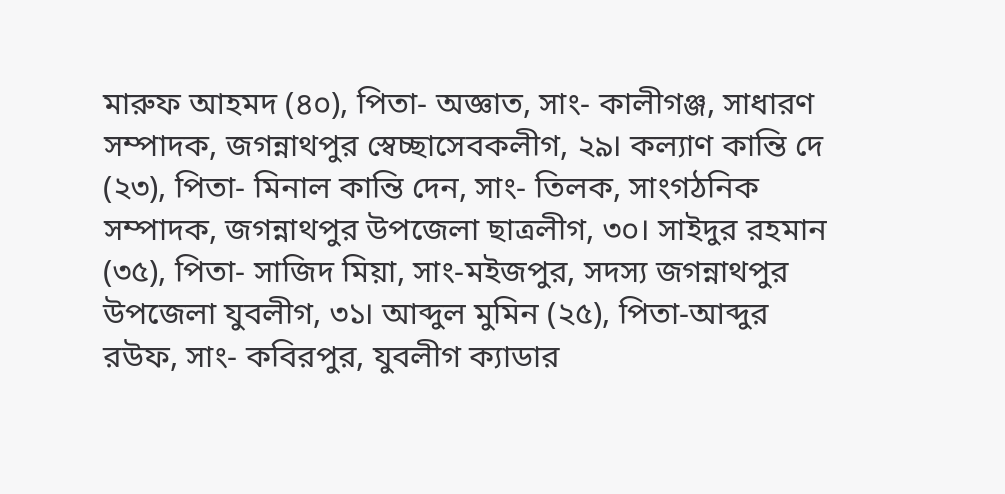মারুফ আহমদ (৪০), পিতা- অজ্ঞাত, সাং- কালীগঞ্জ, সাধারণ সম্পাদক, জগন্নাথপুর স্বেচ্ছাসেবকলীগ, ২৯। কল্যাণ কান্তি দে (২৩), পিতা- মিনাল কান্তি দেন, সাং- তিলক, সাংগঠনিক সম্পাদক, জগন্নাথপুর উপজেলা ছাত্রলীগ, ৩০। সাইদুর রহমান (৩৫), পিতা- সাজিদ মিয়া, সাং-মইজপুর, সদস্য জগন্নাথপুর উপজেলা যুবলীগ, ৩১। আব্দুল মুমিন (২৫), পিতা-আব্দুর রউফ, সাং- কবিরপুর, যুবলীগ ক্যাডার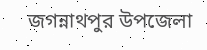জগন্নাথপুর উপজেলা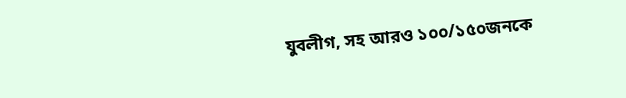যুবলীগ, সহ আরও ১০০/১৫০জনকে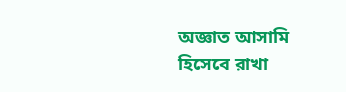অজ্ঞাত আসামি হিসেবে রাখা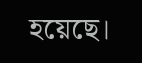হয়েছে।